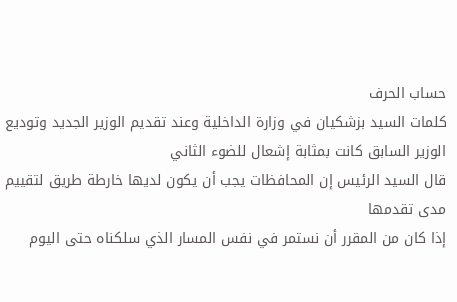حساب الحرف
كلمات السيد بزشكيان في وزارة الداخلية وعند تقديم الوزير الجديد وتوديع الوزير السابق كانت بمثابة إشعال للضوء الثاني
قال السيد الرئيس إن المحافظات يجب أن يكون لديها خارطة طريق لتقييم مدى تقدمها
إذا كان من المقرر أن نستمر في نفس المسار الذي سلكناه حتى اليوم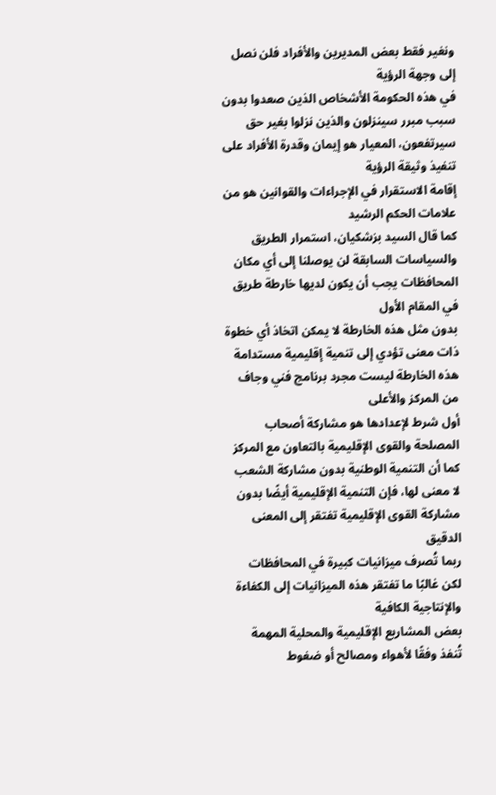ونغير فقط بعض المديرين والأفراد فلن نصل إلى وجهة الرؤية
في هذه الحكومة الأشخاص الذين صعدوا بدون سبب مبرر سينزلون والذين نزلوا بغير حق سيرتفعون، المعيار هو إيمان وقدرة الأفراد على تنفيذ وثيقة الرؤية
إقامة الاستقرار في الإجراءات والقوانين هو من علامات الحكم الرشيد
كما قال السيد بزشكيان، استمرار الطريق والسياسات السابقة لن يوصلنا إلى أي مكان
المحافظات يجب أن يكون لديها خارطة طريق في المقام الأول
بدون مثل هذه الخارطة لا يمكن اتخاذ أي خطوة ذات معنى تؤدي إلى تنمية إقليمية مستدامة
هذه الخارطة ليست مجرد برنامج فني وجاف من المركز والأعلى
أول شرط لإعدادها هو مشاركة أصحاب المصلحة والقوى الإقليمية بالتعاون مع المركز
كما أن التنمية الوطنية بدون مشاركة الشعب لا معنى لها، فإن التنمية الإقليمية أيضًا بدون مشاركة القوى الإقليمية تفتقر إلى المعنى الدقيق
ربما تُصرف ميزانيات كبيرة في المحافظات لكن غالبًا ما تفتقر هذه الميزانيات إلى الكفاءة والإنتاجية الكافية
بعض المشاريع الإقليمية والمحلية المهمة تُنفذ وفقًا لأهواء ومصالح أو ضغوط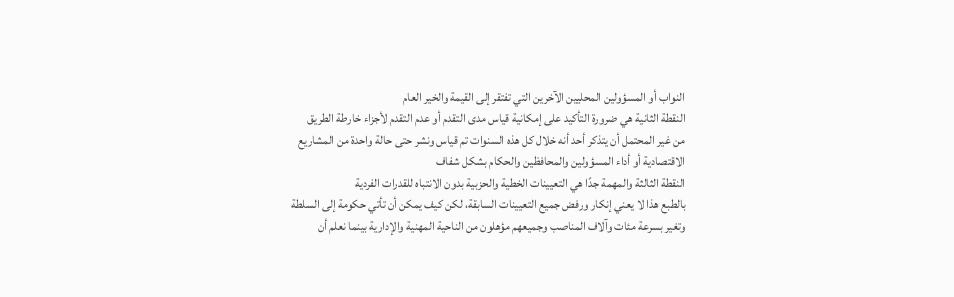النواب أو المسؤولين المحليين الآخرين التي تفتقر إلى القيمة والخير العام
النقطة الثانية هي ضرورة التأكيد على إمكانية قياس مدى التقدم أو عدم التقدم لأجزاء خارطة الطريق
من غير المحتمل أن يتذكر أحد أنه خلال كل هذه السنوات تم قياس ونشر حتى حالة واحدة من المشاريع الاقتصادية أو أداء المسؤولين والمحافظين والحكام بشكل شفاف
النقطة الثالثة والمهمة جدًا هي التعيينات الخطية والحزبية بدون الانتباه للقدرات الفردية
بالطبع هذا لا يعني إنكار ورفض جميع التعيينات السابقة، لكن كيف يمكن أن تأتي حكومة إلى السلطة وتغير بسرعة مئات وآلاف المناصب وجميعهم مؤهلون من الناحية المهنية والإدارية بينما نعلم أن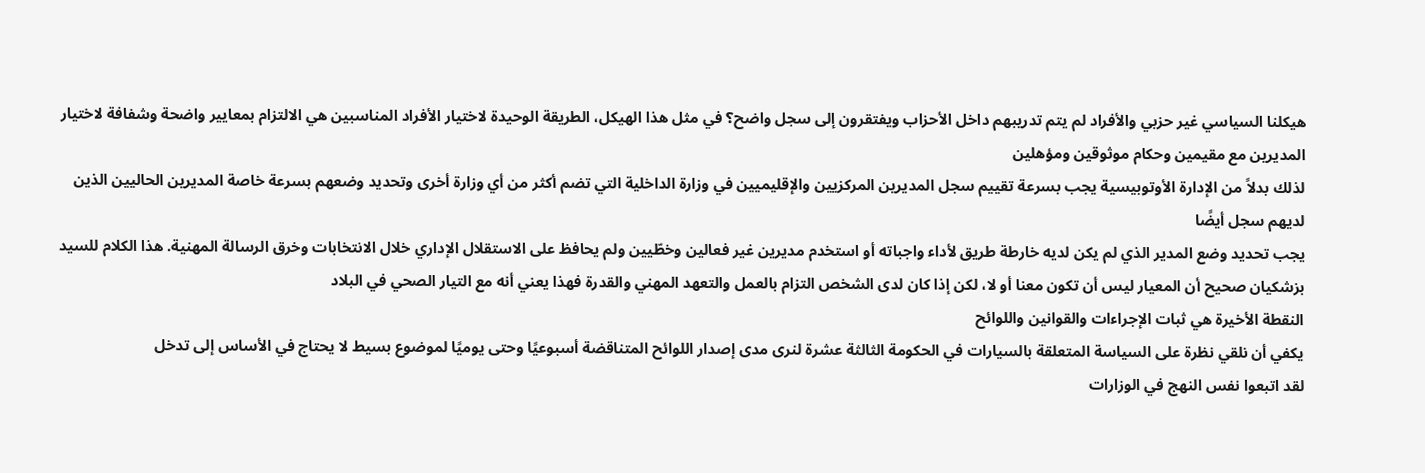هيكلنا السياسي غير حزبي والأفراد لم يتم تدريبهم داخل الأحزاب ويفتقرون إلى سجل واضح؟ في مثل هذا الهيكل، الطريقة الوحيدة لاختيار الأفراد المناسبين هي الالتزام بمعايير واضحة وشفافة لاختيار المديرين مع مقيمين وحكام موثوقين ومؤهلين
لذلك بدلاً من الإدارة الأوتوبيسية يجب بسرعة تقييم سجل المديرين المركزيين والإقليميين في وزارة الداخلية التي تضم أكثر من أي وزارة أخرى وتحديد وضعهم بسرعة خاصة المديرين الحاليين الذين لديهم سجل أيضًا
يجب تحديد وضع المدير الذي لم يكن لديه خارطة طريق لأداء واجباته أو استخدم مديرين غير فعالين وخطّيين ولم يحافظ على الاستقلال الإداري خلال الانتخابات وخرق الرسالة المهنية. هذا الكلام للسيد بزشكيان صحيح أن المعيار ليس أن تكون معنا أو لا، لكن إذا كان لدى الشخص التزام بالعمل والتعهد المهني والقدرة فهذا يعني أنه مع التيار الصحي في البلاد
النقطة الأخيرة هي ثبات الإجراءات والقوانين واللوائح
يكفي أن نلقي نظرة على السياسة المتعلقة بالسيارات في الحكومة الثالثة عشرة لنرى مدى إصدار اللوائح المتناقضة أسبوعيًا وحتى يوميًا لموضوع بسيط لا يحتاج في الأساس إلى تدخل
لقد اتبعوا نفس النهج في الوزارات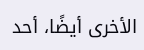الأخرى أيضًا، أحد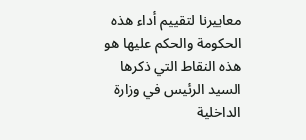معاييرنا لتقييم أداء هذه الحكومة والحكم عليها هو هذه النقاط التي ذكرها السيد الرئيس في وزارة الداخلية